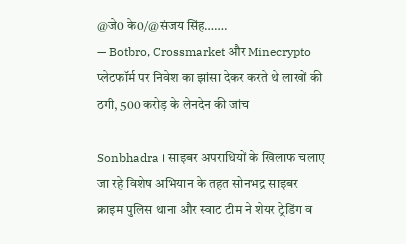@जे0 के0/@संजय सिंह…….
— Botbro, Crossmarket और Minecrypto प्लेटफॉर्म पर निवेश का झांसा देकर करते थे लाखों की ठगी, 500 करोड़ के लेनदेन की जांच

Sonbhadra । साइबर अपराधियों के खिलाफ चलाए जा रहे विशेष अभियान के तहत सोनभद्र साइबर क्राइम पुलिस थाना और स्वाट टीम ने शेयर ट्रेडिंग व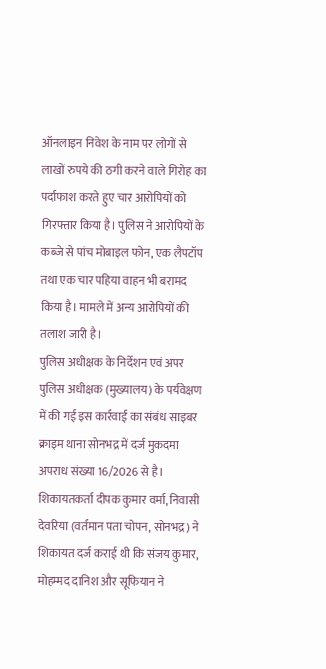ऑनलाइन निवेश के नाम पर लोगों से लाखों रुपये की ठगी करने वाले गिरोह का पर्दाफाश करते हुए चार आरोपियों को गिरफ्तार किया है। पुलिस ने आरोपियों के कब्जे से पांच मोबाइल फोन, एक लैपटॉप तथा एक चार पहिया वाहन भी बरामद किया है। मामले में अन्य आरोपियों की तलाश जारी है।
पुलिस अधीक्षक के निर्देशन एवं अपर पुलिस अधीक्षक (मुख्यालय) के पर्यवेक्षण में की गई इस कार्रवाई का संबंध साइबर क्राइम थाना सोनभद्र में दर्ज मुकदमा अपराध संख्या 16/2026 से है। शिकायतकर्ता दीपक कुमार वर्मा, निवासी देवरिया (वर्तमान पता चोपन, सोनभद्र) ने शिकायत दर्ज कराई थी कि संजय कुमार, मोहम्मद दानिश और सूफियान ने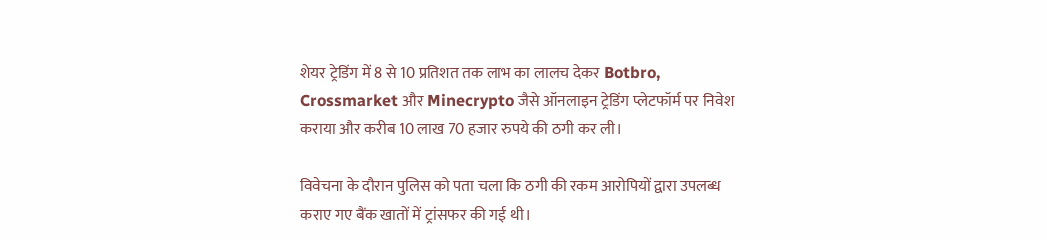शेयर ट्रेडिंग में 8 से 10 प्रतिशत तक लाभ का लालच देकर Botbro, Crossmarket और Minecrypto जैसे ऑनलाइन ट्रेडिंग प्लेटफॉर्म पर निवेश कराया और करीब 10 लाख 70 हजार रुपये की ठगी कर ली।

विवेचना के दौरान पुलिस को पता चला कि ठगी की रकम आरोपियों द्वारा उपलब्ध कराए गए बैंक खातों में ट्रांसफर की गई थी।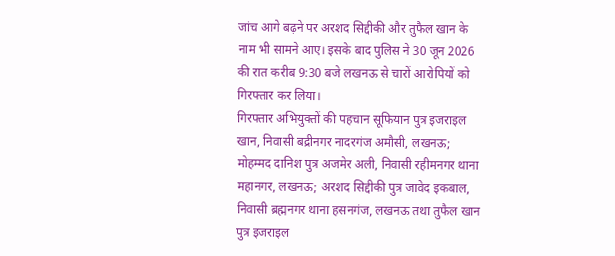जांच आगे बढ़ने पर अरशद सिद्दीकी और तुफैल खान के नाम भी सामने आए। इसके बाद पुलिस ने 30 जून 2026 की रात करीब 9:30 बजे लखनऊ से चारों आरोपियों को गिरफ्तार कर लिया।
गिरफ्तार अभियुक्तों की पहचान सूफियान पुत्र इजराइल खान, निवासी बद्रीनगर नादरगंज अमौसी, लखनऊ; मोहम्मद दानिश पुत्र अजमेर अली, निवासी रहीमनगर थाना महानगर, लखनऊ; अरशद सिद्दीकी पुत्र जावेद इकबाल, निवासी ब्रह्मनगर थाना हसनगंज, लखनऊ तथा तुफैल खान पुत्र इजराइल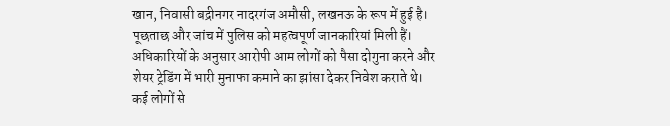खान, निवासी बद्रीनगर नादरगंज अमौसी, लखनऊ के रूप में हुई है।
पूछताछ और जांच में पुलिस को महत्वपूर्ण जानकारियां मिली हैं। अधिकारियों के अनुसार आरोपी आम लोगों को पैसा दोगुना करने और शेयर ट्रेडिंग में भारी मुनाफा कमाने का झांसा देकर निवेश कराते थे। कई लोगों से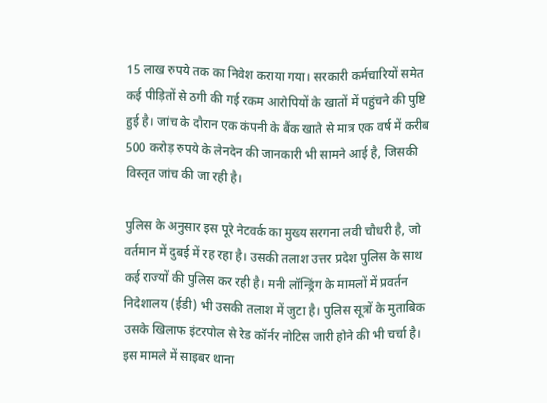15 लाख रुपये तक का निवेश कराया गया। सरकारी कर्मचारियों समेत कई पीड़ितों से ठगी की गई रकम आरोपियों के खातों में पहुंचने की पुष्टि हुई है। जांच के दौरान एक कंपनी के बैंक खाते से मात्र एक वर्ष में करीब 500 करोड़ रुपये के लेनदेन की जानकारी भी सामने आई है, जिसकी विस्तृत जांच की जा रही है।

पुलिस के अनुसार इस पूरे नेटवर्क का मुख्य सरगना लवी चौधरी है, जो वर्तमान में दुबई में रह रहा है। उसकी तलाश उत्तर प्रदेश पुलिस के साथ कई राज्यों की पुलिस कर रही है। मनी लॉन्ड्रिंग के मामलों में प्रवर्तन निदेशालय (ईडी) भी उसकी तलाश में जुटा है। पुलिस सूत्रों के मुताबिक उसके खिलाफ इंटरपोल से रेड कॉर्नर नोटिस जारी होने की भी चर्चा है।
इस मामले में साइबर थाना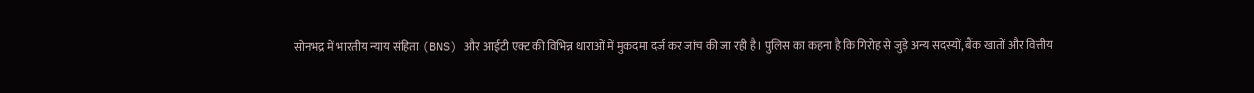सोनभद्र में भारतीय न्याय संहिता (BNS) और आईटी एक्ट की विभिन्न धाराओं में मुकदमा दर्ज कर जांच की जा रही है। पुलिस का कहना है कि गिरोह से जुड़े अन्य सदस्यों, बैंक खातों और वित्तीय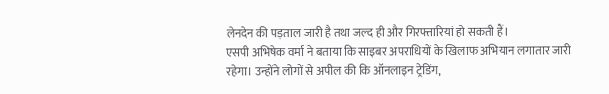लेनदेन की पड़ताल जारी है तथा जल्द ही और गिरफ्तारियां हो सकती हैं।
एसपी अभिषेक वर्मा ने बताया कि साइबर अपराधियों के खिलाफ अभियान लगातार जारी रहेगा। उन्होंने लोगों से अपील की कि ऑनलाइन ट्रेडिंग,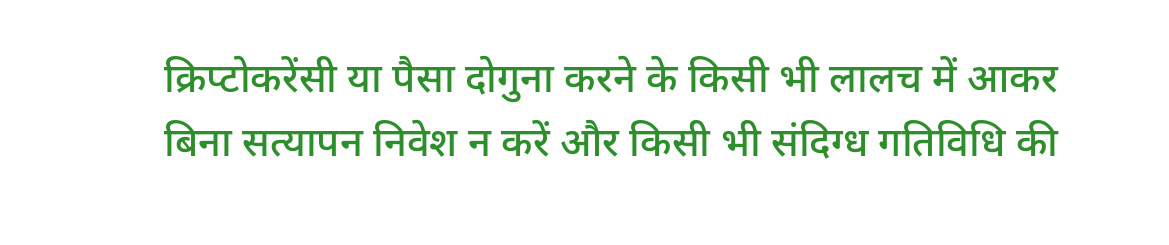क्रिप्टोकरेंसी या पैसा दोगुना करने के किसी भी लालच में आकर बिना सत्यापन निवेश न करें और किसी भी संदिग्ध गतिविधि की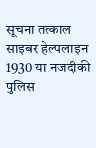सूचना तत्काल साइबर हेल्पलाइन 1930 या नजदीकी पुलिस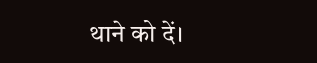थाने को दें।